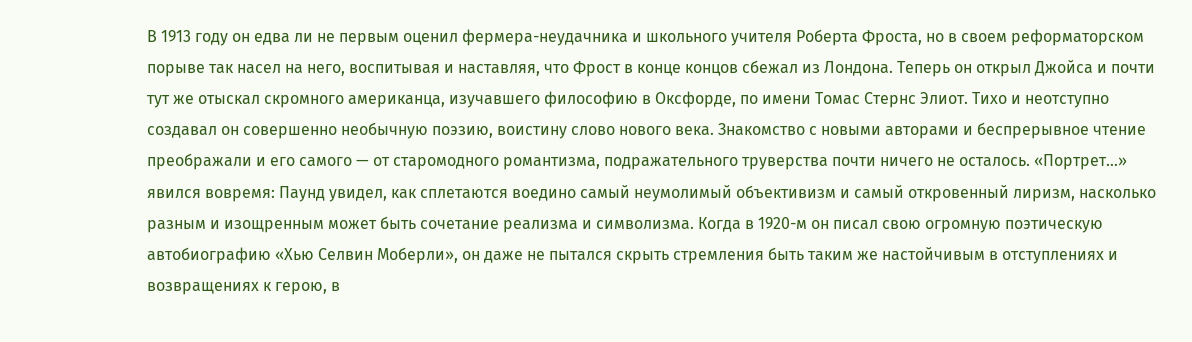В 1913 году он едва ли не первым оценил фермера-неудачника и школьного учителя Роберта Фроста, но в своем реформаторском порыве так насел на него, воспитывая и наставляя, что Фрост в конце концов сбежал из Лондона. Теперь он открыл Джойса и почти тут же отыскал скромного американца, изучавшего философию в Оксфорде, по имени Томас Стернс Элиот. Тихо и неотступно создавал он совершенно необычную поэзию, воистину слово нового века. Знакомство с новыми авторами и беспрерывное чтение преображали и его самого — от старомодного романтизма, подражательного труверства почти ничего не осталось. «Портрет…» явился вовремя: Паунд увидел, как сплетаются воедино самый неумолимый объективизм и самый откровенный лиризм, насколько разным и изощренным может быть сочетание реализма и символизма. Когда в 1920-м он писал свою огромную поэтическую автобиографию «Хью Селвин Моберли», он даже не пытался скрыть стремления быть таким же настойчивым в отступлениях и возвращениях к герою, в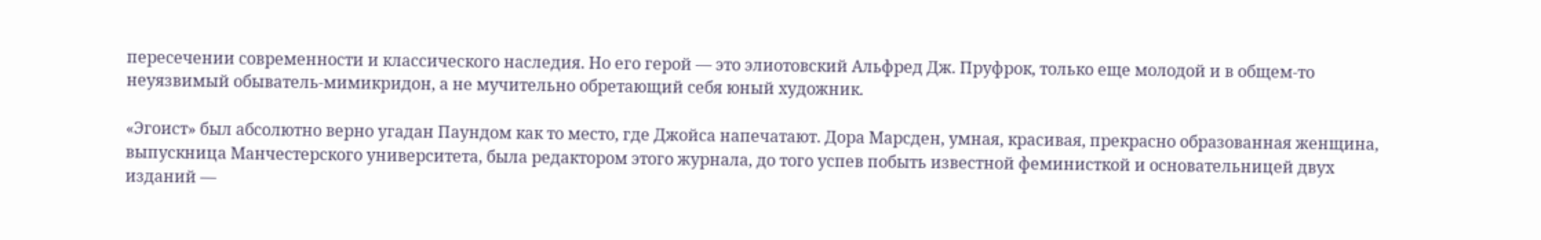пересечении современности и классического наследия. Но его герой — это элиотовский Альфред Дж. Пруфрок, только еще молодой и в общем-то неуязвимый обыватель-мимикридон, а не мучительно обретающий себя юный художник.

«Эгоист» был абсолютно верно угадан Паундом как то место, где Джойса напечатают. Дора Марсден, умная, красивая, прекрасно образованная женщина, выпускница Манчестерского университета, была редактором этого журнала, до того успев побыть известной феминисткой и основательницей двух изданий —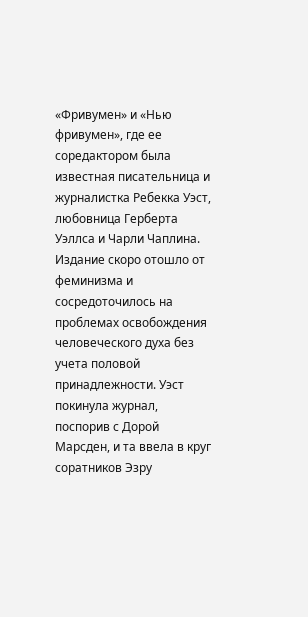«Фривумен» и «Нью фривумен», где ее соредактором была известная писательница и журналистка Ребекка Уэст, любовница Герберта Уэллса и Чарли Чаплина. Издание скоро отошло от феминизма и сосредоточилось на проблемах освобождения человеческого духа без учета половой принадлежности. Уэст покинула журнал, поспорив с Дорой Марсден, и та ввела в круг соратников Эзру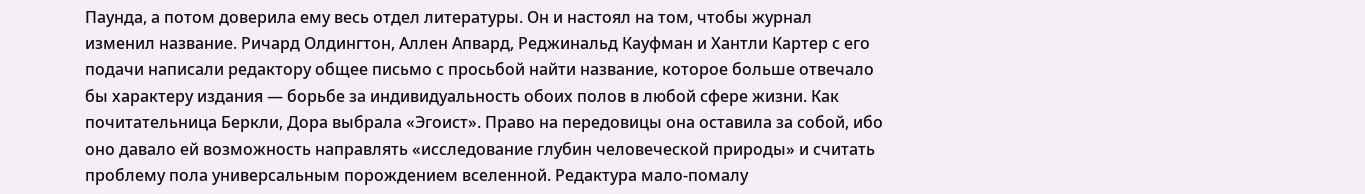Паунда, а потом доверила ему весь отдел литературы. Он и настоял на том, чтобы журнал изменил название. Ричард Олдингтон, Аллен Апвард, Реджинальд Кауфман и Хантли Картер с его подачи написали редактору общее письмо с просьбой найти название, которое больше отвечало бы характеру издания — борьбе за индивидуальность обоих полов в любой сфере жизни. Как почитательница Беркли, Дора выбрала «Эгоист». Право на передовицы она оставила за собой, ибо оно давало ей возможность направлять «исследование глубин человеческой природы» и считать проблему пола универсальным порождением вселенной. Редактура мало-помалу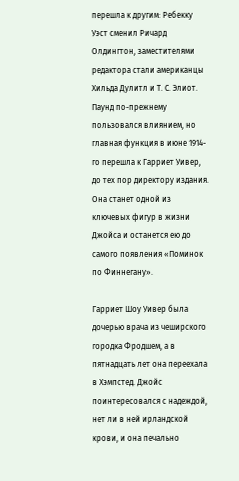перешла к другим: Ребекку Уэст сменил Ричард Олдингтон, заместителями редактора стали американцы Хильда Дулитл и Т. С. Элиот. Паунд по-прежнему пользовался влиянием, но главная функция в июне 1914-го перешла к Гарриет Уивер, до тех пор директору издания. Она станет одной из ключевых фигур в жизни Джойса и останется ею до самого появления «Поминок по Финнегану».

Гарриет Шоу Уивер была дочерью врача из чеширского городка Фродшем, а в пятнадцать лет она переехала в Хэмпстед. Джойс поинтересовался с надеждой, нет ли в ней ирландской крови, и она печально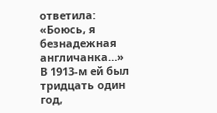ответила: «Боюсь, я безнадежная англичанка…» В 1913-м ей был тридцать один год,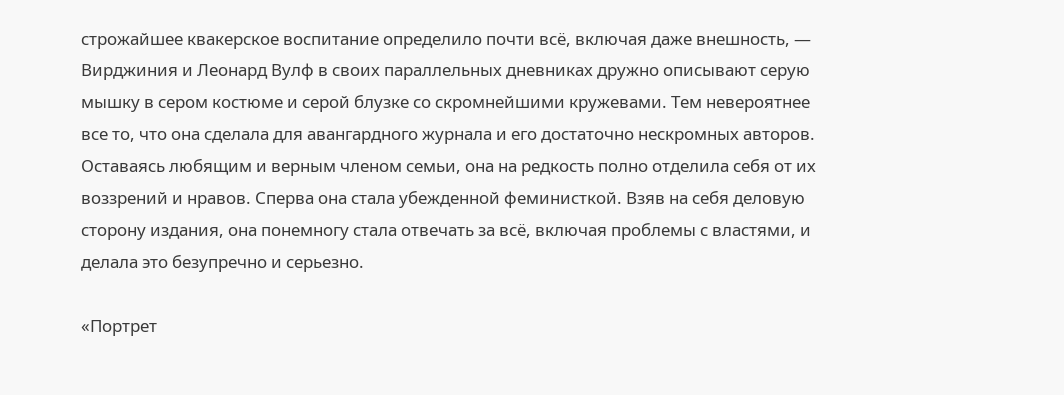строжайшее квакерское воспитание определило почти всё, включая даже внешность, — Вирджиния и Леонард Вулф в своих параллельных дневниках дружно описывают серую мышку в сером костюме и серой блузке со скромнейшими кружевами. Тем невероятнее все то, что она сделала для авангардного журнала и его достаточно нескромных авторов. Оставаясь любящим и верным членом семьи, она на редкость полно отделила себя от их воззрений и нравов. Сперва она стала убежденной феминисткой. Взяв на себя деловую сторону издания, она понемногу стала отвечать за всё, включая проблемы с властями, и делала это безупречно и серьезно.

«Портрет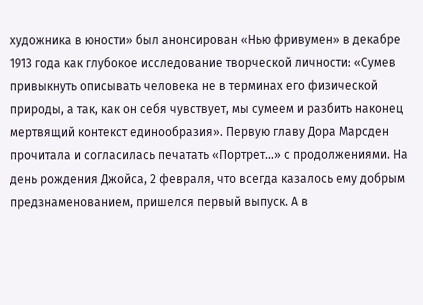художника в юности» был анонсирован «Нью фривумен» в декабре 1913 года как глубокое исследование творческой личности: «Сумев привыкнуть описывать человека не в терминах его физической природы, а так, как он себя чувствует, мы сумеем и разбить наконец мертвящий контекст единообразия». Первую главу Дора Марсден прочитала и согласилась печатать «Портрет…» с продолжениями. На день рождения Джойса, 2 февраля, что всегда казалось ему добрым предзнаменованием, пришелся первый выпуск. А в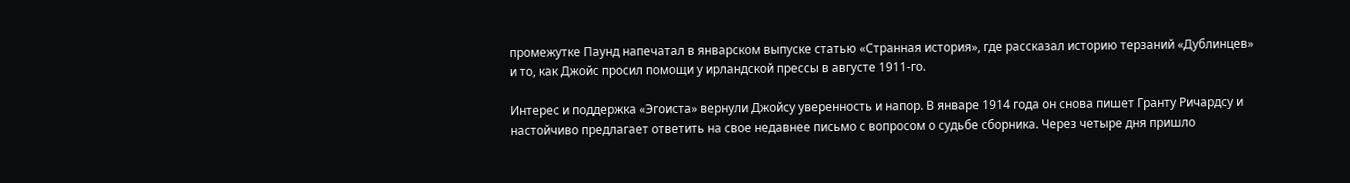промежутке Паунд напечатал в январском выпуске статью «Странная история», где рассказал историю терзаний «Дублинцев» и то, как Джойс просил помощи у ирландской прессы в августе 1911-го.

Интерес и поддержка «Эгоиста» вернули Джойсу уверенность и напор. В январе 1914 года он снова пишет Гранту Ричардсу и настойчиво предлагает ответить на свое недавнее письмо с вопросом о судьбе сборника. Через четыре дня пришло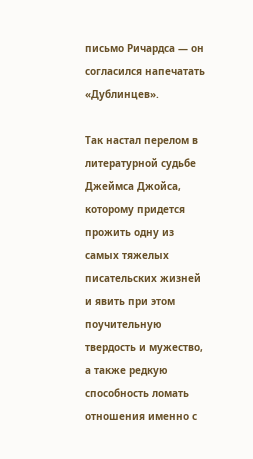письмо Ричардса — он согласился напечатать «Дублинцев».

Так настал перелом в литературной судьбе Джеймса Джойса, которому придется прожить одну из самых тяжелых писательских жизней и явить при этом поучительную твердость и мужество, а также редкую способность ломать отношения именно с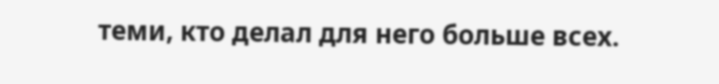теми, кто делал для него больше всех.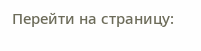Перейти на страницу: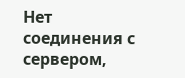Нет соединения с сервером,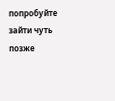попробуйте зайти чуть позже